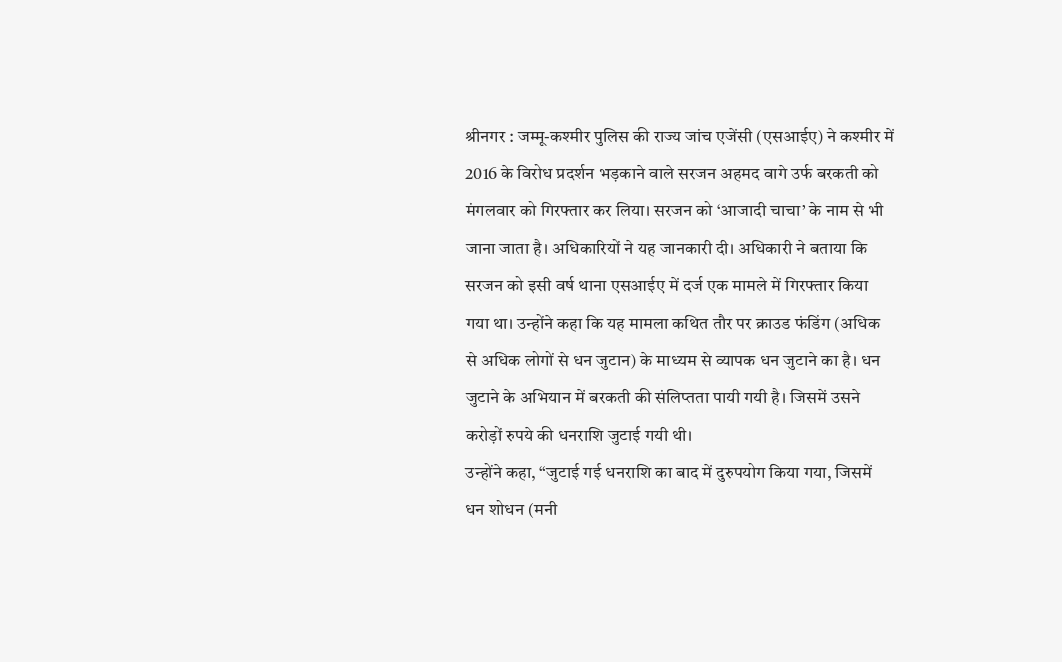श्रीनगर : जम्मू-कश्मीर पुलिस की राज्य जांच एजेंसी (एसआईए) ने कश्मीर में 2016 के विरोध प्रदर्शन भड़काने वाले सरजन अहमद वागे उर्फ बरकती को मंगलवार को गिरफ्तार कर लिया। सरजन को ‘आजादी चाचा’ के नाम से भी जाना जाता है। अधिकारियों ने यह जानकारी दी। अधिकारी ने बताया कि सरजन को इसी वर्ष थाना एसआईए में दर्ज एक मामले में गिरफ्तार किया गया था। उन्होंने कहा कि यह मामला कथित तौर पर क्राउड फंडिंग (अधिक से अधिक लोगों से धन जुटान) के माध्यम से व्यापक धन जुटाने का है। धन जुटाने के अभियान में बरकती की संलिप्तता पायी गयी है। जिसमें उसने करोड़ों रुपये की धनराशि जुटाई गयी थी।
उन्होंने कहा, “जुटाई गई धनराशि का बाद में दुरुपयोग किया गया, जिसमें धन शोधन (मनी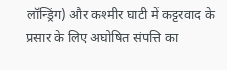लॉन्ड्रिंग) और कश्मीर घाटी में कट्टरवाद के प्रसार के लिए अघोषित संपत्ति का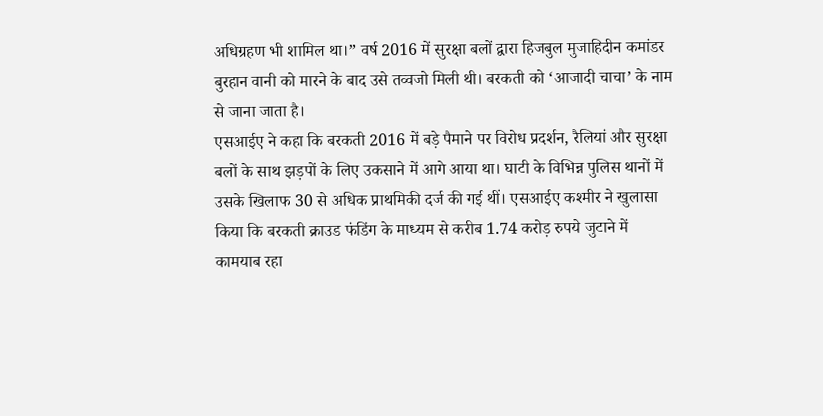अधिग्रहण भी शामिल था।” वर्ष 2016 में सुरक्षा बलों द्वारा हिजबुल मुजाहिदीन कमांडर बुरहान वानी को मारने के बाद उसे तव्वजो मिली थी। बरकती को ‘आजादी चाचा’ के नाम से जाना जाता है।
एसआईए ने कहा कि बरकती 2016 में बड़े पैमाने पर विरोध प्रदर्शन, रैलियां और सुरक्षा बलों के साथ झड़पों के लिए उकसाने में आगे आया था। घाटी के विभिन्न पुलिस थानों में उसके खिलाफ 30 से अधिक प्राथमिकी दर्ज की गई थीं। एसआईए कश्मीर ने खुलासा किया कि बरकती क्राउड फंडिंग के माध्यम से करीब 1.74 करोड़ रुपये जुटाने में कामयाब रहा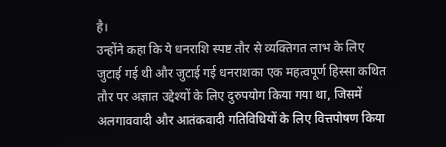है।
उन्होंने कहा कि ये धनराशि स्पष्ट तौर से व्यक्तिगत लाभ के लिए जुटाई गई थी और जुटाई गई धनराशका एक महत्वपूर्ण हिस्सा कथित तौर पर अज्ञात उद्देश्यों के लिए दुरुपयोग किया गया था, जिसमें अलगाववादी और आतंकवादी गतिविधियों के लिए वित्तपोषण किया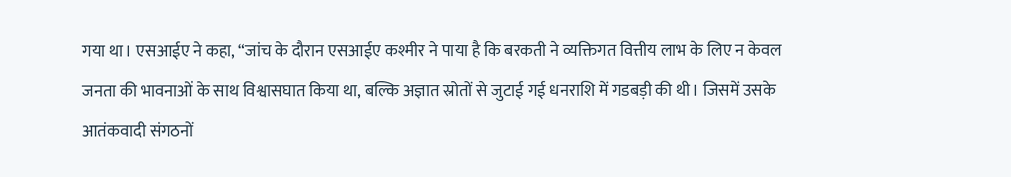गया था। एसआईए ने कहा, “जांच के दौरान एसआईए कश्मीर ने पाया है कि बरकती ने व्यक्तिगत वित्तीय लाभ के लिए न केवल जनता की भावनाओं के साथ विश्वासघात किया था, बल्कि अज्ञात स्रोतों से जुटाई गई धनराशि में गडबड़ी की थी। जिसमें उसके आतंकवादी संगठनों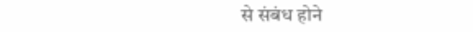से संबंध होने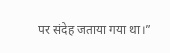पर संदेह जताया गया था।”